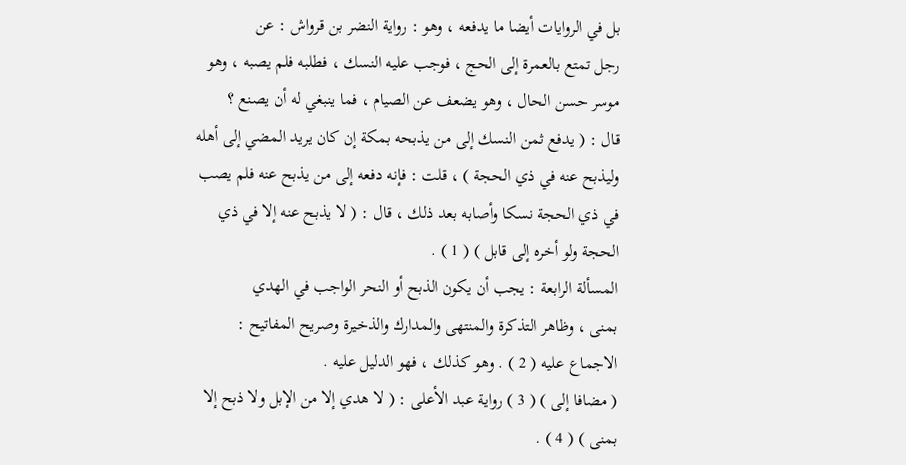بل في الروايات أيضا ما يدفعه ، وهو : رواية النضر بن قرواش : عن
رجل تمتع بالعمرة إلى الحج ، فوجب عليه النسك ، فطلبه فلم يصبه ، وهو
موسر حسن الحال ، وهو يضعف عن الصيام ، فما ينبغي له أن يصنع ؟
قال : ( يدفع ثمن النسك إلى من يذبحه بمكة إن كان يريد المضي إلى أهله
وليذبح عنه في ذي الحجة ) ، قلت : فإنه دفعه إلى من يذبح عنه فلم يصب
في ذي الحجة نسكا وأصابه بعد ذلك ، قال : ( لا يذبح عنه إلا في ذي
الحجة ولو أخره إلى قابل ) ( 1 ) .
المسألة الرابعة : يجب أن يكون الذبح أو النحر الواجب في الهدي
بمنى ، وظاهر التذكرة والمنتهى والمدارك والذخيرة وصريح المفاتيح :
الاجماع عليه ( 2 ) . وهو كذلك ، فهو الدليل عليه .
( مضافا إلى ) ( 3 ) رواية عبد الأعلى : ( لا هدي إلا من الإبل ولا ذبح إلا
بمنى ) ( 4 ) .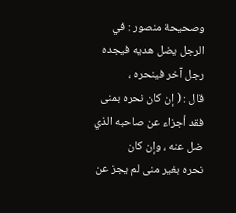وصحيحة منصور : في الرجل يضل هديه فيجده رجل آخر فينحره ،
قال : ( إن كان نحره بمنى فقد أجزاء عن صاحبه الذي ضل عنه ، وإن كان
نحره بغير منى لم يجز عن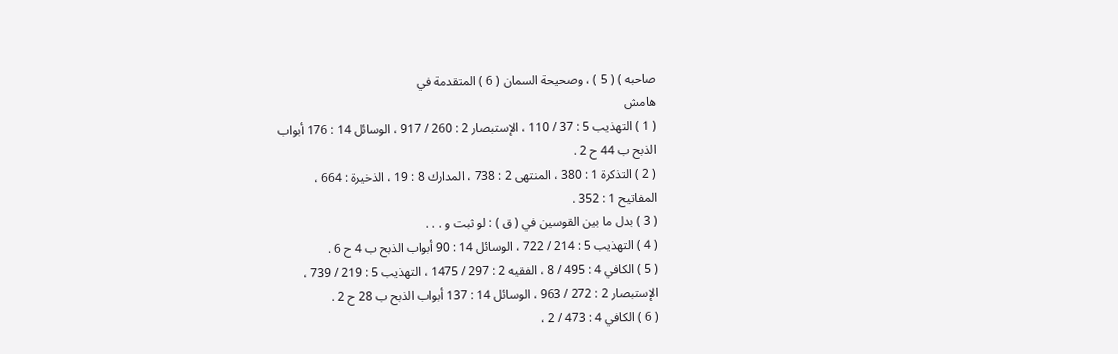صاحبه ) ( 5 ) ، وصحيحة السمان ( 6 ) المتقدمة في
هامش
( 1 ) التهذيب 5 : 37 / 110 ، الإستبصار 2 : 260 / 917 ، الوسائل 14 : 176 أبواب
الذبح ب 44 ح 2 .
( 2 ) التذكرة 1 : 380 ، المنتهى 2 : 738 ، المدارك 8 : 19 ، الذخيرة : 664 ،
المفاتيح 1 : 352 .
( 3 ) بدل ما بين القوسين في ( ق ) : لو ثبت و . . .
( 4 ) التهذيب 5 : 214 / 722 ، الوسائل 14 : 90 أبواب الذبح ب 4 ح 6 .
( 5 ) الكافي 4 : 495 / 8 ، الفقيه 2 : 297 / 1475 ، التهذيب 5 : 219 / 739 ،
الإستبصار 2 : 272 / 963 ، الوسائل 14 : 137 أبواب الذبح ب 28 ح 2 .
( 6 ) الكافي 4 : 473 / 2 ،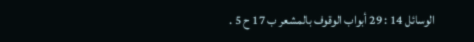الوسائل 14 : 29 أبواب الوقوف بالمشعر ب 17 ح 5 .